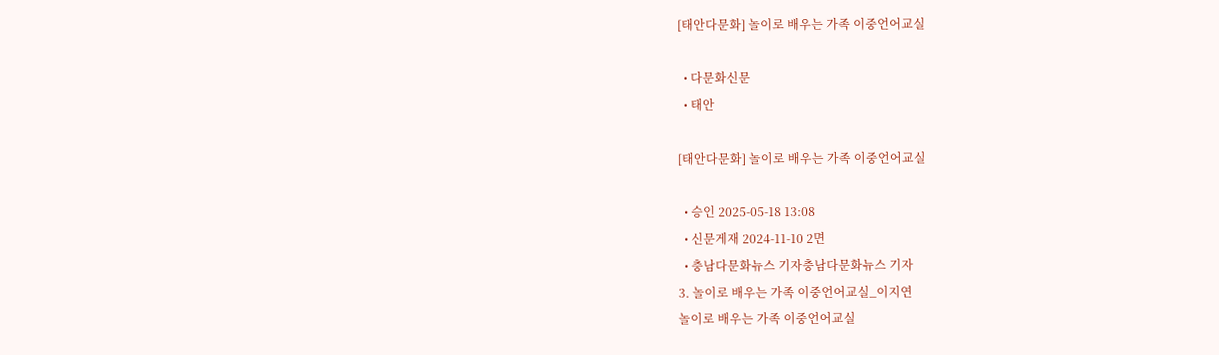[태안다문화] 놀이로 배우는 가족 이중언어교실

  • 다문화신문
  • 태안

[태안다문화] 놀이로 배우는 가족 이중언어교실

  • 승인 2025-05-18 13:08
  • 신문게재 2024-11-10 2면
  • 충남다문화뉴스 기자충남다문화뉴스 기자
3. 놀이로 배우는 가족 이중언어교실_이지연
놀이로 배우는 가족 이중언어교실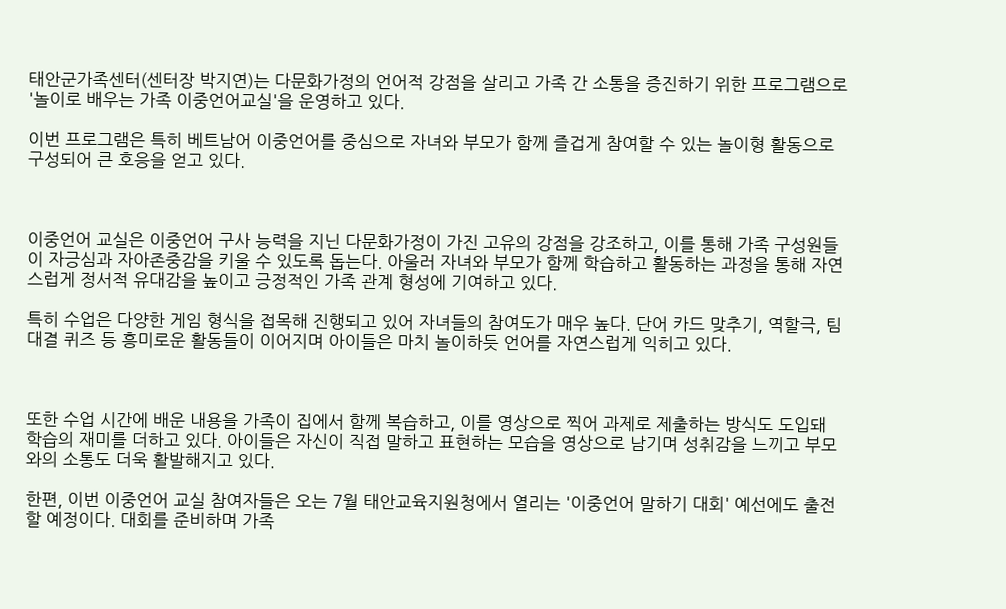태안군가족센터(센터장 박지연)는 다문화가정의 언어적 강점을 살리고 가족 간 소통을 증진하기 위한 프로그램으로 '놀이로 배우는 가족 이중언어교실'을 운영하고 있다.

이번 프로그램은 특히 베트남어 이중언어를 중심으로 자녀와 부모가 함께 즐겁게 참여할 수 있는 놀이형 활동으로 구성되어 큰 호응을 얻고 있다.



이중언어 교실은 이중언어 구사 능력을 지닌 다문화가정이 가진 고유의 강점을 강조하고, 이를 통해 가족 구성원들이 자긍심과 자아존중감을 키울 수 있도록 돕는다. 아울러 자녀와 부모가 함께 학습하고 활동하는 과정을 통해 자연스럽게 정서적 유대감을 높이고 긍정적인 가족 관계 형성에 기여하고 있다.

특히 수업은 다양한 게임 형식을 접목해 진행되고 있어 자녀들의 참여도가 매우 높다. 단어 카드 맞추기, 역할극, 팀 대결 퀴즈 등 흥미로운 활동들이 이어지며 아이들은 마치 놀이하듯 언어를 자연스럽게 익히고 있다.



또한 수업 시간에 배운 내용을 가족이 집에서 함께 복습하고, 이를 영상으로 찍어 과제로 제출하는 방식도 도입돼 학습의 재미를 더하고 있다. 아이들은 자신이 직접 말하고 표현하는 모습을 영상으로 남기며 성취감을 느끼고 부모와의 소통도 더욱 활발해지고 있다.

한편, 이번 이중언어 교실 참여자들은 오는 7월 태안교육지원청에서 열리는 '이중언어 말하기 대회' 예선에도 출전할 예정이다. 대회를 준비하며 가족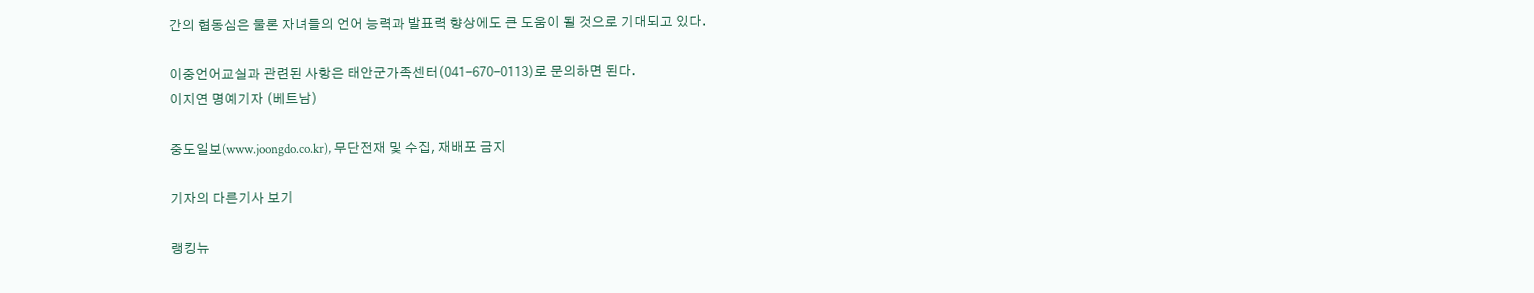간의 협동심은 물론 자녀들의 언어 능력과 발표력 향상에도 큰 도움이 될 것으로 기대되고 있다.

이중언어교실과 관련된 사항은 태안군가족센터(041-670-0113)로 문의하면 된다.
이지연 명예기자 (베트남)

중도일보(www.joongdo.co.kr), 무단전재 및 수집, 재배포 금지

기자의 다른기사 보기

랭킹뉴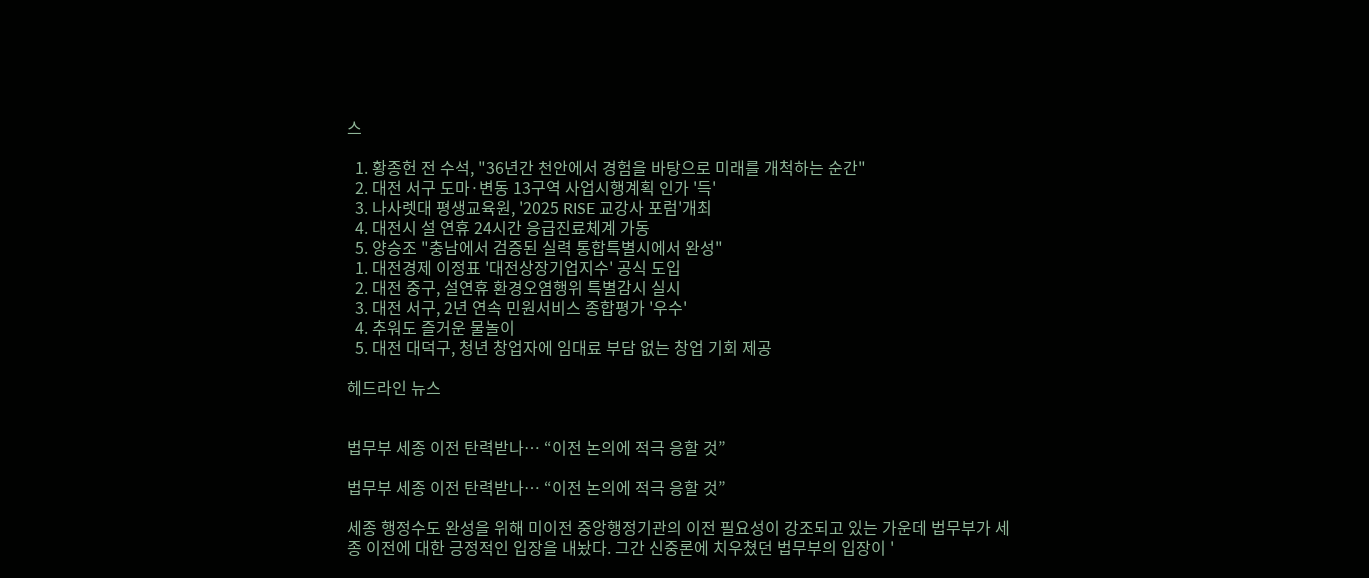스

  1. 황종헌 전 수석, "36년간 천안에서 경험을 바탕으로 미래를 개척하는 순간"
  2. 대전 서구 도마·변동 13구역 사업시행계획 인가 '득'
  3. 나사렛대 평생교육원, '2025 RISE 교강사 포럼'개최
  4. 대전시 설 연휴 24시간 응급진료체계 가동
  5. 양승조 "충남에서 검증된 실력 통합특별시에서 완성"
  1. 대전경제 이정표 '대전상장기업지수' 공식 도입
  2. 대전 중구, 설연휴 환경오염행위 특별감시 실시
  3. 대전 서구, 2년 연속 민원서비스 종합평가 '우수'
  4. 추워도 즐거운 물놀이
  5. 대전 대덕구, 청년 창업자에 임대료 부담 없는 창업 기회 제공

헤드라인 뉴스


법무부 세종 이전 탄력받나… “이전 논의에 적극 응할 것”

법무부 세종 이전 탄력받나… “이전 논의에 적극 응할 것”

세종 행정수도 완성을 위해 미이전 중앙행정기관의 이전 필요성이 강조되고 있는 가운데 법무부가 세종 이전에 대한 긍정적인 입장을 내놨다. 그간 신중론에 치우쳤던 법무부의 입장이 '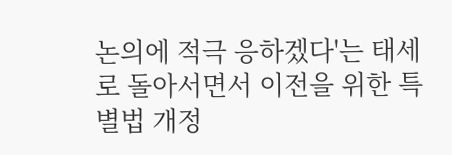논의에 적극 응하겠다'는 태세로 돌아서면서 이전을 위한 특별법 개정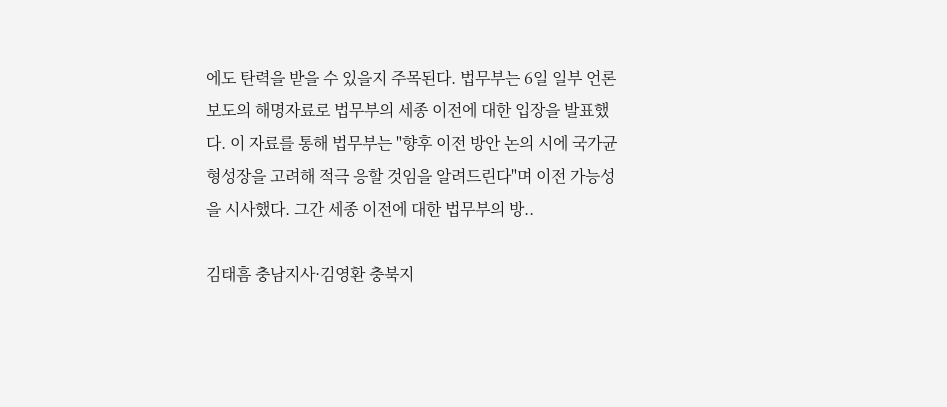에도 탄력을 받을 수 있을지 주목된다. 법무부는 6일 일부 언론 보도의 해명자료로 법무부의 세종 이전에 대한 입장을 발표했다. 이 자료를 통해 법무부는 "향후 이전 방안 논의 시에 국가균형성장을 고려해 적극 응할 것임을 알려드린다"며 이전 가능성을 시사했다. 그간 세종 이전에 대한 법무부의 방..

김태흠 충남지사·김영환 충북지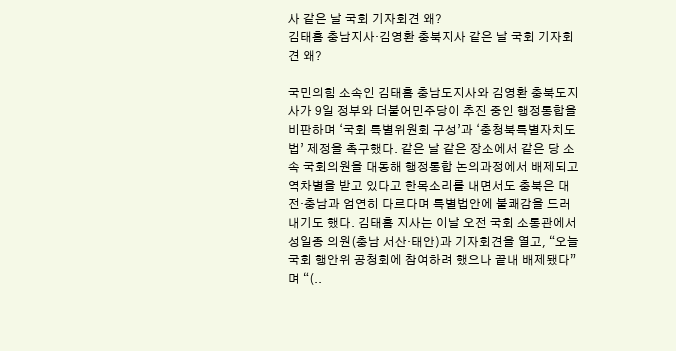사 같은 날 국회 기자회견 왜?
김태흠 충남지사·김영환 충북지사 같은 날 국회 기자회견 왜?

국민의힘 소속인 김태흠 충남도지사와 김영환 충북도지사가 9일 정부와 더불어민주당이 추진 중인 행정통합을 비판하며 ‘국회 특별위원회 구성’과 ‘충청북특별자치도법’ 제정을 촉구했다. 같은 날 같은 장소에서 같은 당 소속 국회의원을 대동해 행정통합 논의과정에서 배제되고 역차별을 받고 있다고 한목소리를 내면서도 충북은 대전·충남과 엄연히 다르다며 특별법안에 불쾌감을 드러내기도 했다. 김태흠 지사는 이날 오전 국회 소통관에서 성일종 의원(충남 서산·태안)과 기자회견을 열고, “오늘 국회 행안위 공청회에 참여하려 했으나 끝내 배제됐다”며 “(..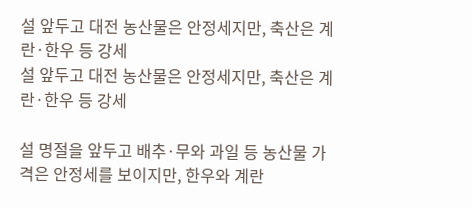설 앞두고 대전 농산물은 안정세지만, 축산은 계란·한우 등 강세
설 앞두고 대전 농산물은 안정세지만, 축산은 계란·한우 등 강세

설 명절을 앞두고 배추·무와 과일 등 농산물 가격은 안정세를 보이지만, 한우와 계란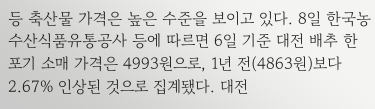등 축산물 가격은 높은 수준을 보이고 있다. 8일 한국농수산식품유통공사 등에 따르면 6일 기준 대전 배추 한 포기 소매 가격은 4993원으로, 1년 전(4863원)보다 2.67% 인상된 것으로 집계됐다. 대전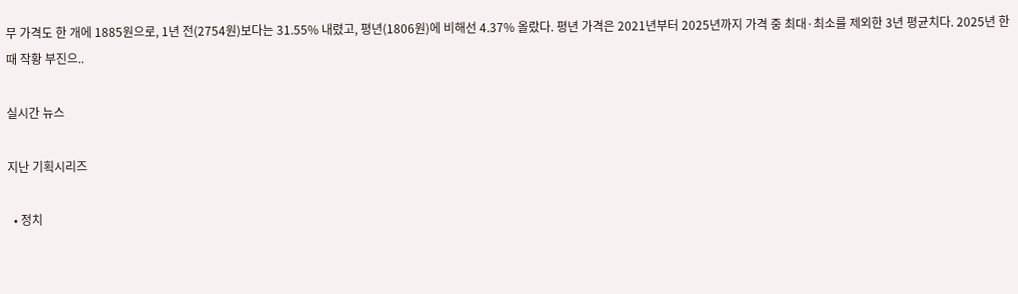무 가격도 한 개에 1885원으로, 1년 전(2754원)보다는 31.55% 내렸고, 평년(1806원)에 비해선 4.37% 올랐다. 평년 가격은 2021년부터 2025년까지 가격 중 최대·최소를 제외한 3년 평균치다. 2025년 한때 작황 부진으..

실시간 뉴스

지난 기획시리즈

  • 정치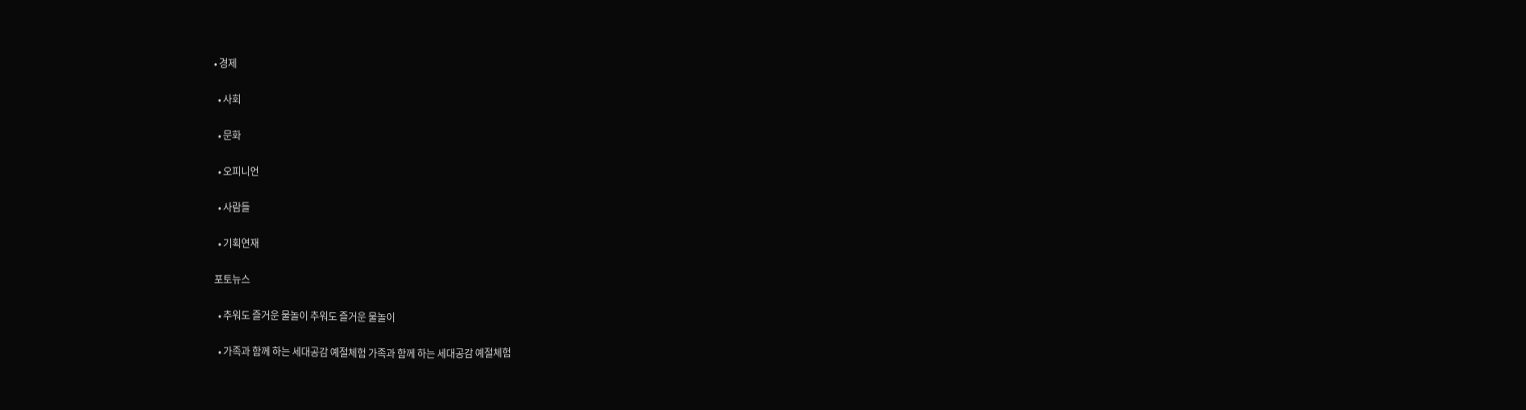• 경제

  • 사회

  • 문화

  • 오피니언

  • 사람들

  • 기획연재

포토뉴스

  • 추워도 즐거운 물놀이 추워도 즐거운 물놀이

  • 가족과 함께 하는 세대공감 예절체험 가족과 함께 하는 세대공감 예절체험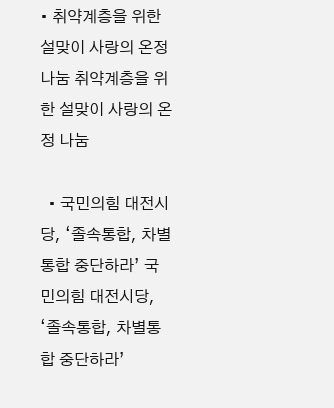• 취약계층을 위한 설맞이 사랑의 온정 나눔 취약계층을 위한 설맞이 사랑의 온정 나눔

  • 국민의힘 대전시당, ‘졸속통합, 차별통합 중단하라’ 국민의힘 대전시당, ‘졸속통합, 차별통합 중단하라’